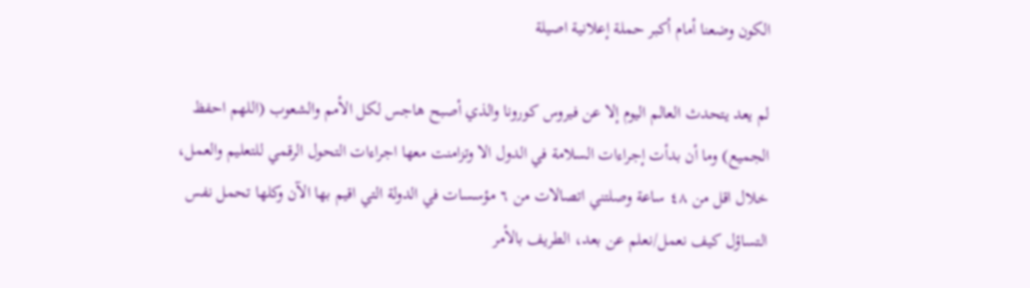الكون وضعنا أمام أكبر حملة إعلانية اصيلة

لم يعد يتحدث العالم اليوم إلا عن فيروس كورونا والذي أصبح هاجس لكل الأمم والشعوب (اللهم احفظ الجميع) وما أن بدأت إجراءات السلامة في الدول الا وتزامنت معها اجراءات التحول الرقمي للتعليم والعمل، خلال اقل من ٤٨ ساعة وصلتني اتصالات من ٦ مؤسسات في الدولة التي اقيم بها الآن وكلها تحمل نفس التساؤل كيف نعمل/نعلم عن بعد، الطريف بالأمر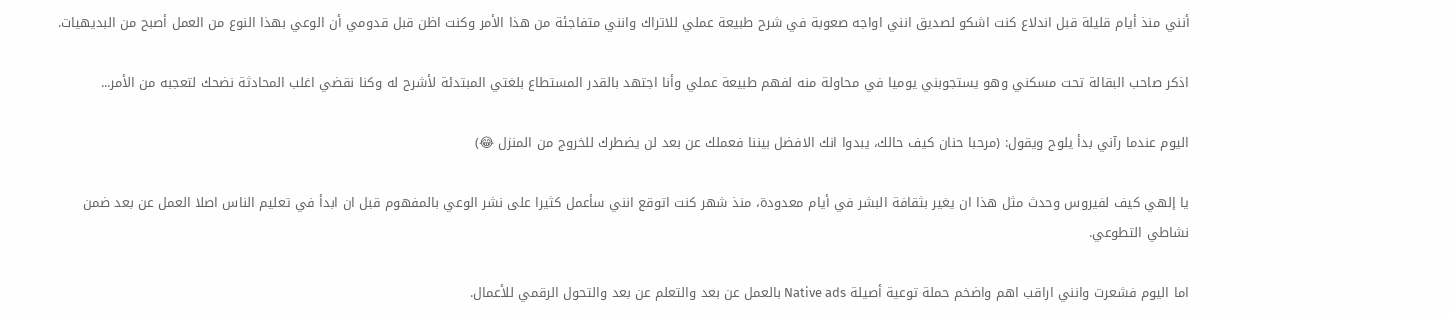أنني منذ أيام قليلة قبل اندلاع كنت اشكو لصديق انني اواجه صعوبة في شرح طبيعة عملي للاتراك وانني متفاجئة من هذا الأمر وكنت اظن قبل قدومي أن الوعي بهذا النوع من العمل أصبح من البديهيات.

اذكر صاحب البقالة تحت مسكني وهو يستجوبني يوميا في محاولة منه لفهم طبيعة عملي وأنا اجتهد بالقدر المستطاع بلغتي المبتدئة لأشرح له وكنا نقضي اغلب المحادثة نضحك لتعجبه من الأمر...

اليوم عندما رآني بدأ يلوح ويقول: (مرحبا حنان كيف حالك، يبدوا انك الافضل بيننا فعملك عن بعد لن يضطرك للخروج من المنزل 😂)

يا إلهي كيف لفيروس وحدث مثل هذا ان يغير بثقافة البشر في أيام معدودة، منذ شهر كنت اتوقع انني سأعمل كثيرا على نشر الوعي بالمفهوم قبل ان ابدأ في تعليم الناس اصلا العمل عن بعد ضمن نشاطي التطوعي.

اما اليوم فشعرت وانني اراقب اهم واضخم حملة توعية أصيلة Native ads بالعمل عن بعد والتعلم عن بعد والتحول الرقمي للأعمال.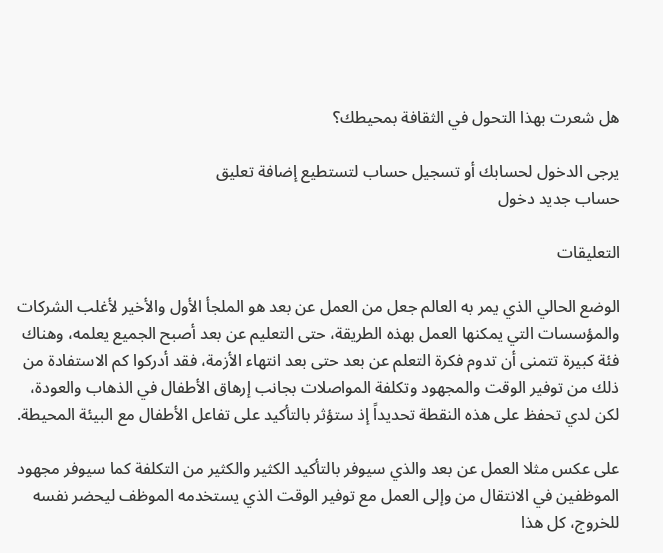هل شعرت بهذا التحول في الثقافة بمحيطك؟

يرجى الدخول لحسابك أو تسجيل حساب لتستطيع إضافة تعليق
حساب جديد دخول

التعليقات

الوضع الحالي الذي يمر به العالم جعل من العمل عن بعد هو الملجأ الأول والأخير لأغلب الشركات والمؤسسات التي يمكنها العمل بهذه الطريقة، حتى التعليم عن بعد أصبح الجميع يعلمه، وهناك فئة كبيرة تتمنى أن تدوم فكرة التعلم عن بعد حتى بعد انتهاء الأزمة، فقد أدركوا كم الاستفادة من ذلك من توفير الوقت والمجهود وتكلفة المواصلات بجانب إرهاق الأطفال في الذهاب والعودة، لكن لدي تحفظ على هذه النقطة تحديداً إذ ستؤثر بالتأكيد على تفاعل الأطفال مع البيئة المحيطة.

على عكس مثلا العمل عن بعد والذي سيوفر بالتأكيد الكثير والكثير من التكلفة كما سيوفر مجهود الموظفين في الانتقال من وإلى العمل مع توفير الوقت الذي يستخدمه الموظف ليحضر نفسه للخروج، كل هذا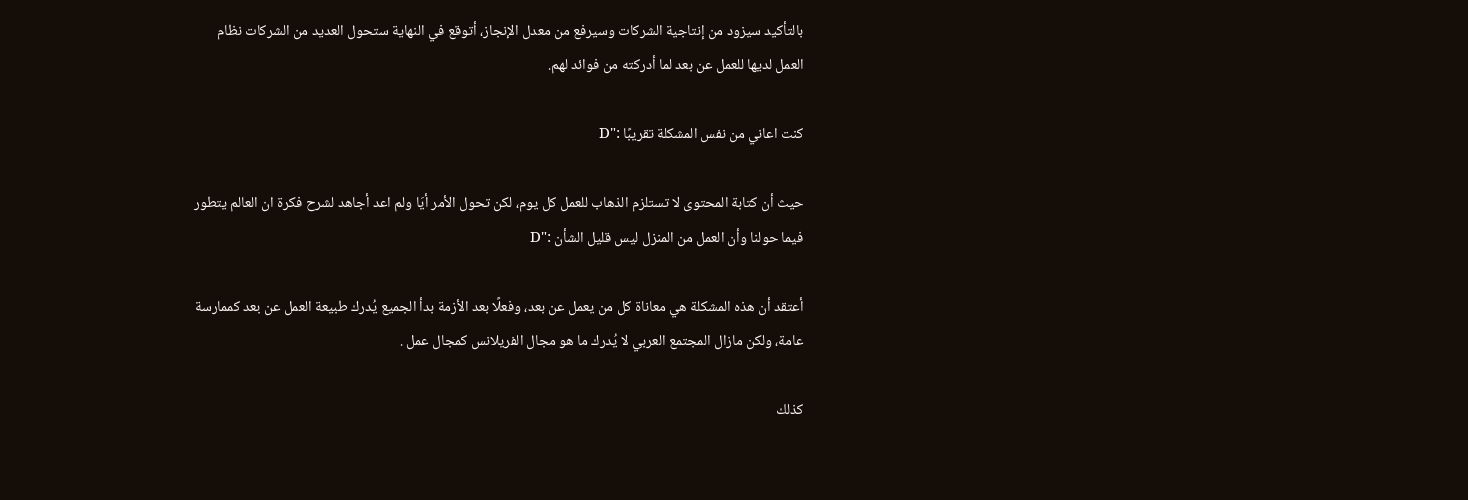بالتأكيد سيزود من إنتاجية الشركات وسيرفع من معدل الإنجاز، أتوقع في النهاية ستحول العديد من الشركات نظام العمل لديها للعمل عن بعد لما أدركته من فوائد لهم.

كنت اعاني من نفس المشكلة تقريبًا :"D

حيث أن كتابة المحتوى لا تستلزم الذهاب للعمل كل يوم، لكن تحول الأمر أيَا ولم اعد أجاهد لشرح فكرة ان العالم يتطور فيما حولنا وأن العمل من المنزل ليس قليل الشأن :"D

أعتقد أن هذه المشكلة هي معاناة كل من يعمل عن بعد، وفعلًا بعد الأزمة بدأ الجميع يُدرك طبيعة العمل عن بعد كممارسة عامة، ولكن مازال المجتمع العربي لا يُدرك ما هو مجال الفريلانس كمجال عمل .

كذلك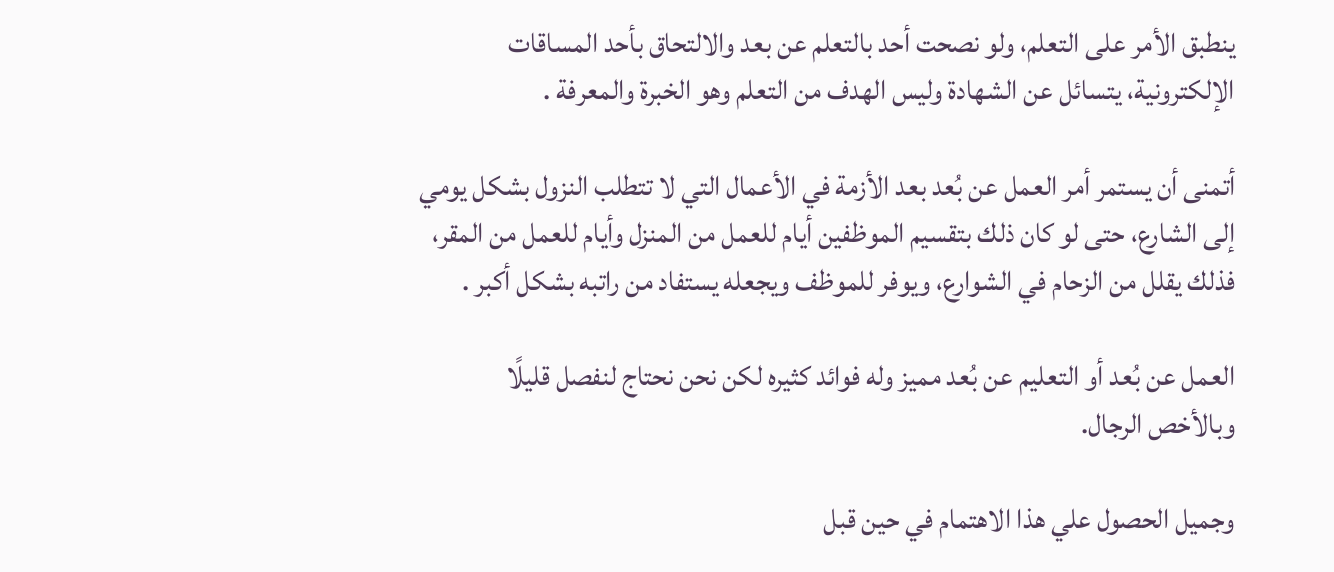ينطبق الأمر على التعلم، ولو نصحت أحد بالتعلم عن بعد والالتحاق بأحد المساقات الإلكترونية، يتسائل عن الشهادة وليس الهدف من التعلم وهو الخبرة والمعرفة .

أتمنى أن يستمر أمر العمل عن بُعد بعد الأزمة في الأعمال التي لا تتطلب النزول بشكل يومي إلى الشارع، حتى لو كان ذلك بتقسيم الموظفين أيام للعمل من المنزل وأيام للعمل من المقر، فذلك يقلل من الزحام في الشوارع، ويوفر للموظف ويجعله يستفاد من راتبه بشكل أكبر .

العمل عن بُعد أو التعليم عن بُعد مميز وله فوائد كثيره لكن نحن نحتاج لنفصل قليلًا وبالأخص الرجال.

وجميل الحصول علي هذا الاهتمام في حين قبل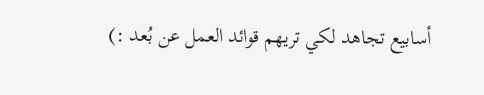أسابيع تجاهد لكي تريهم قوائد العمل عن بُعد :)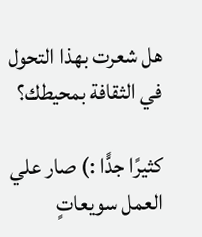هل شعرت بهذا التحول في الثقافة بمحيطك؟

كثيرًا جدًّا :) صار علي العمل سويعاتٍ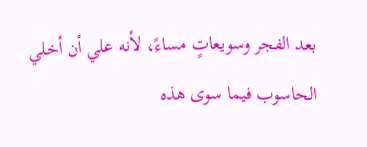بعد الفجر وسويعاتٍ مساءً، لأنه علي أن أخلي الحاسوب فيما سوى هذه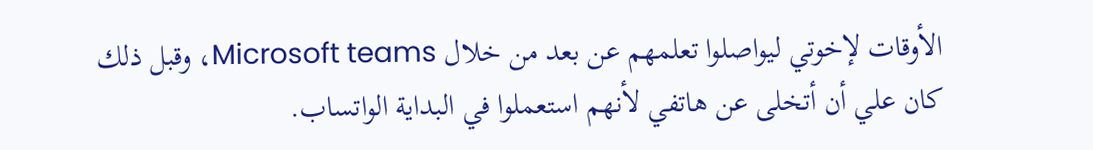الأوقات لإخوتي ليواصلوا تعلمهم عن بعد من خلال Microsoft teams، وقبل ذلك كان علي أن أتخلى عن هاتفي لأنهم استعملوا في البداية الواتساب.